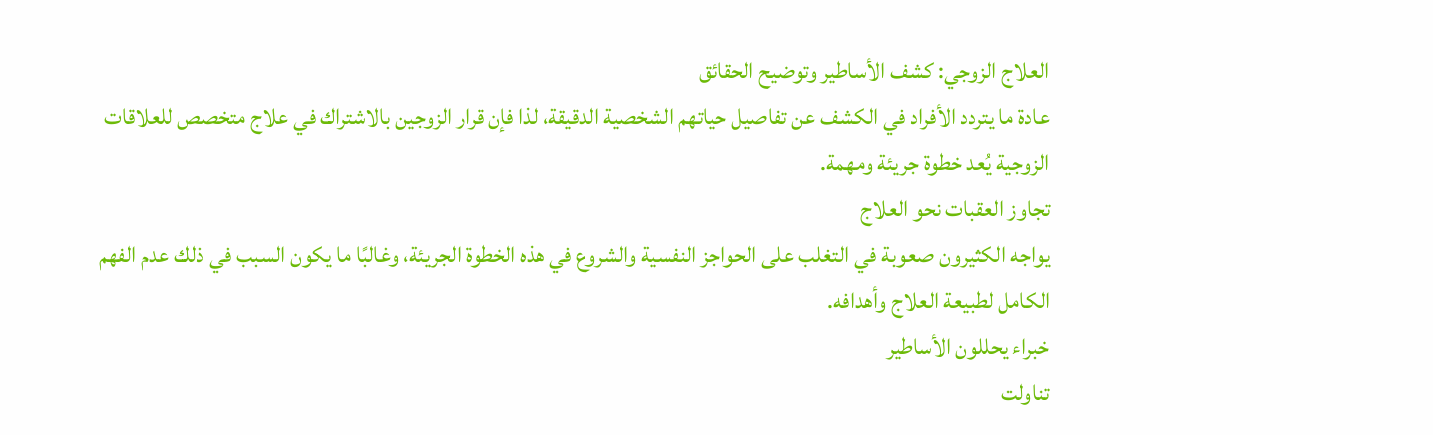العلاج الزوجي: كشف الأساطير وتوضيح الحقائق
عادة ما يتردد الأفراد في الكشف عن تفاصيل حياتهم الشخصية الدقيقة، لذا فإن قرار الزوجين بالاشتراك في علاج متخصص للعلاقات الزوجية يُعد خطوة جريئة ومهمة.
تجاوز العقبات نحو العلاج
يواجه الكثيرون صعوبة في التغلب على الحواجز النفسية والشروع في هذه الخطوة الجريئة، وغالبًا ما يكون السبب في ذلك عدم الفهم الكامل لطبيعة العلاج وأهدافه.
خبراء يحللون الأساطير
تناولت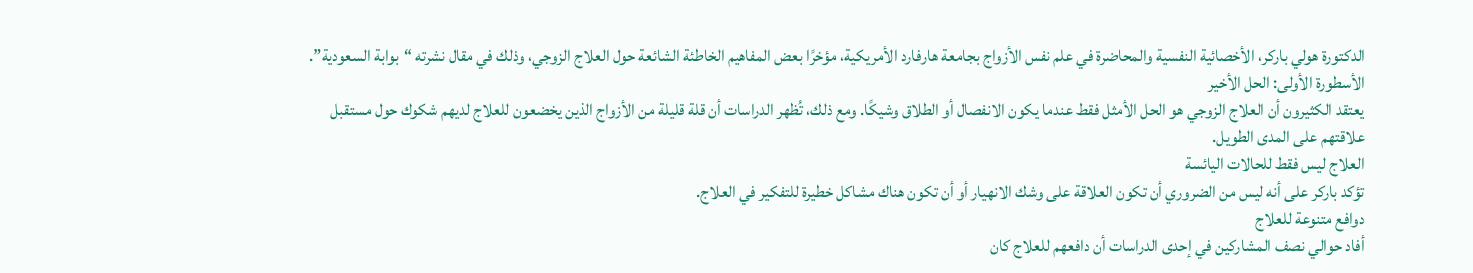الدكتورة هولي باركر، الأخصائية النفسية والمحاضرة في علم نفس الأزواج بجامعة هارفارد الأمريكية، مؤخرًا بعض المفاهيم الخاطئة الشائعة حول العلاج الزوجي، وذلك في مقال نشرته “بوابة السعودية”.
الأسطورة الأولى: الحل الأخير
يعتقد الكثيرون أن العلاج الزوجي هو الحل الأمثل فقط عندما يكون الانفصال أو الطلاق وشيكًا. ومع ذلك، تُظهر الدراسات أن قلة قليلة من الأزواج الذين يخضعون للعلاج لديهم شكوك حول مستقبل علاقتهم على المدى الطويل.
العلاج ليس فقط للحالات اليائسة
تؤكد باركر على أنه ليس من الضروري أن تكون العلاقة على وشك الانهيار أو أن تكون هناك مشاكل خطيرة للتفكير في العلاج.
دوافع متنوعة للعلاج
أفاد حوالي نصف المشاركين في إحدى الدراسات أن دافعهم للعلاج كان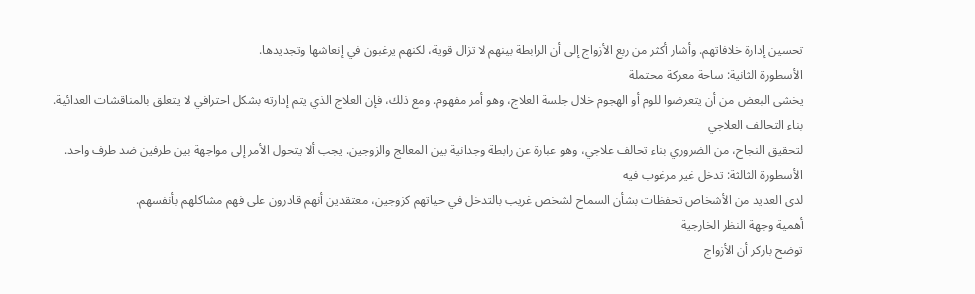تحسين إدارة خلافاتهم. وأشار أكثر من ربع الأزواج إلى أن الرابطة بينهم لا تزال قوية، لكنهم يرغبون في إنعاشها وتجديدها.
الأسطورة الثانية: ساحة معركة محتملة
يخشى البعض من أن يتعرضوا للوم أو الهجوم خلال جلسة العلاج، وهو أمر مفهوم. ومع ذلك، فإن العلاج الذي يتم إدارته بشكل احترافي لا يتعلق بالمناقشات العدائية.
بناء التحالف العلاجي
لتحقيق النجاح، من الضروري بناء تحالف علاجي، وهو عبارة عن رابطة وجدانية بين المعالج والزوجين. يجب ألا يتحول الأمر إلى مواجهة بين طرفين ضد طرف واحد.
الأسطورة الثالثة: تدخل غير مرغوب فيه
لدى العديد من الأشخاص تحفظات بشأن السماح لشخص غريب بالتدخل في حياتهم كزوجين، معتقدين أنهم قادرون على فهم مشاكلهم بأنفسهم.
أهمية وجهة النظر الخارجية
توضح باركر أن الأزواج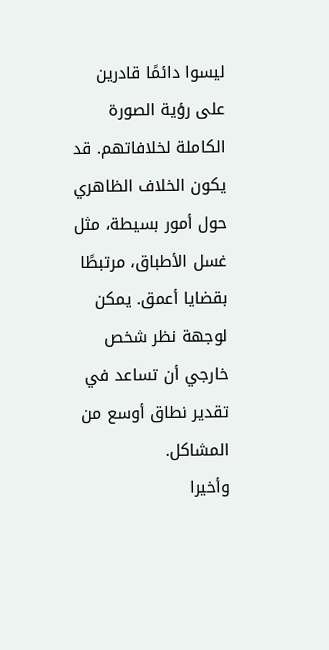ليسوا دائمًا قادرين على رؤية الصورة الكاملة لخلافاتهم. قد يكون الخلاف الظاهري حول أمور بسيطة، مثل غسل الأطباق، مرتبطًا بقضايا أعمق. يمكن لوجهة نظر شخص خارجي أن تساعد في تقدير نطاق أوسع من المشاكل.
وأخيرا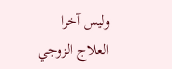وليس آخرا
العلاج الزوجي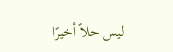ليس حلاً أخيرًا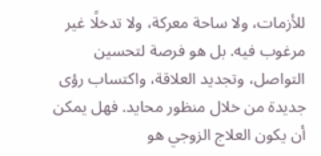للأزمات، ولا ساحة معركة، ولا تدخلًا غير مرغوب فيه. بل هو فرصة لتحسين التواصل، وتجديد العلاقة، واكتساب رؤى جديدة من خلال منظور محايد. فهل يمكن أن يكون العلاج الزوجي هو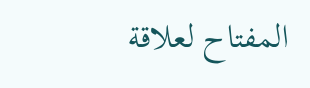المفتاح لعلاقة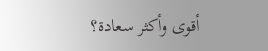أقوى وأكثر سعادة؟